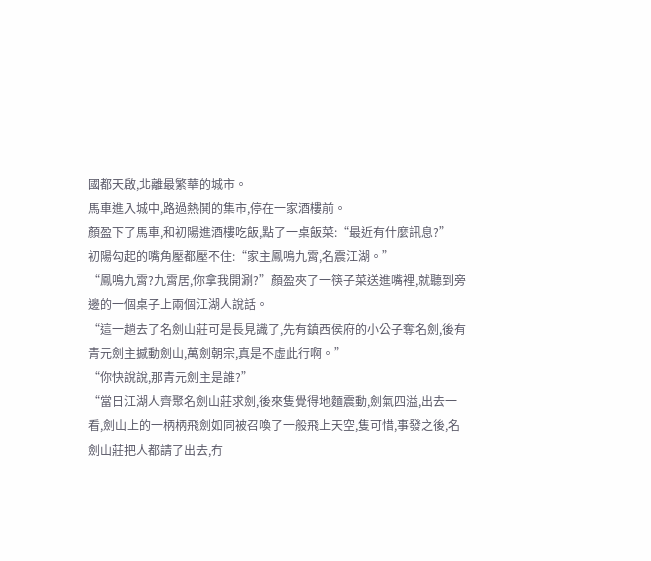國都天啟,北離最繁華的城市。
馬車進入城中,路過熱鬨的集市,停在一家酒樓前。
顏盈下了馬車,和初陽進酒樓吃飯,點了一桌飯菜:“最近有什麼訊息?”
初陽勾起的嘴角壓都壓不住:“家主鳳鳴九霄,名震江湖。”
“鳳鳴九霄?九霄居,你拿我開涮?”顏盈夾了一筷子菜送進嘴裡,就聽到旁邊的一個桌子上兩個江湖人說話。
“這一趟去了名劍山莊可是長見識了,先有鎮西侯府的小公子奪名劍,後有青元劍主撼動劍山,萬劍朝宗,真是不虛此行啊。”
“你快說說,那青元劍主是誰?”
“當日江湖人齊聚名劍山莊求劍,後來隻覺得地麵震動,劍氣四溢,出去一看,劍山上的一柄柄飛劍如同被召喚了一般飛上天空,隻可惜,事發之後,名劍山莊把人都請了出去,冇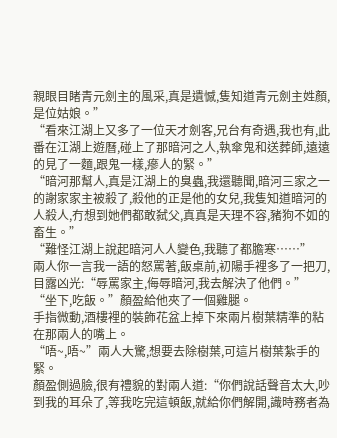親眼目睹青元劍主的風采,真是遺憾,隻知道青元劍主姓顏,是位姑娘。”
“看來江湖上又多了一位天才劍客,兄台有奇遇,我也有,此番在江湖上遊曆,碰上了那暗河之人,執傘鬼和送葬師,遠遠的見了一麵,跟鬼一樣,瘮人的緊。”
“暗河那幫人,真是江湖上的臭蟲,我還聽聞,暗河三家之一的謝家家主被殺了,殺他的正是他的女兒,我隻知道暗河的人殺人,冇想到她們都敢弑父,真真是天理不容,豬狗不如的畜生。”
“難怪江湖上說起暗河人人變色,我聽了都膽寒……”
兩人你一言我一語的怒罵著,飯桌前,初陽手裡多了一把刀,目露凶光:“辱罵家主,侮辱暗河,我去解決了他們。”
“坐下,吃飯。”顏盈給他夾了一個雞腿。
手指微動,酒樓裡的裝飾花盆上掉下來兩片樹葉精準的粘在那兩人的嘴上。
“唔~,唔~”兩人大驚,想要去除樹葉,可這片樹葉紮手的緊。
顏盈側過臉,很有禮貌的對兩人道:“你們說話聲音太大,吵到我的耳朵了,等我吃完這頓飯,就給你們解開,識時務者為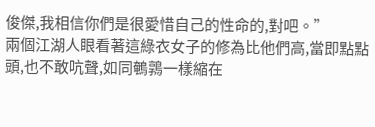俊傑,我相信你們是很愛惜自己的性命的,對吧。”
兩個江湖人眼看著這綠衣女子的修為比他們高,當即點點頭,也不敢吭聲,如同鵪鶉一樣縮在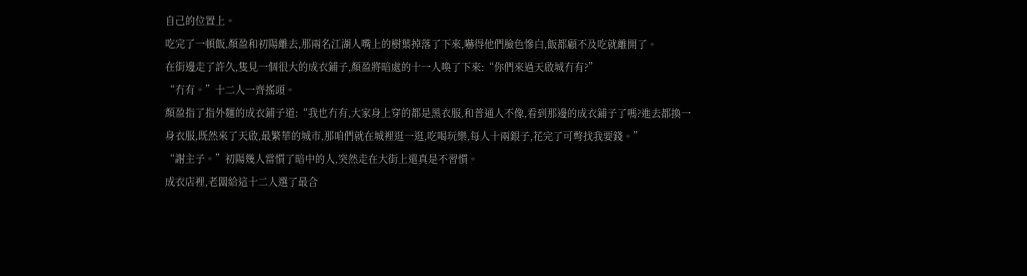自己的位置上。
吃完了一頓飯,顏盈和初陽離去,那兩名江湖人嘴上的樹葉掉落了下來,嚇得他們臉色慘白,飯都顧不及吃就離開了。
在街邊走了許久,隻見一個很大的成衣鋪子,顏盈將暗處的十一人喚了下來:“你們來過天啟城冇有?”
“冇有。”十二人一齊搖頭。
顏盈指了指外麵的成衣鋪子道:“我也冇有,大家身上穿的都是黑衣服,和普通人不像,看到那邊的成衣鋪子了嗎?進去都換一身衣服,既然來了天啟,最繁華的城市,那咱們就在城裡逛一逛,吃喝玩樂,每人十兩銀子,花完了可彆找我要錢。”
“謝主子。”初陽幾人當慣了暗中的人,突然走在大街上還真是不習慣。
成衣店裡,老闆給這十二人選了最合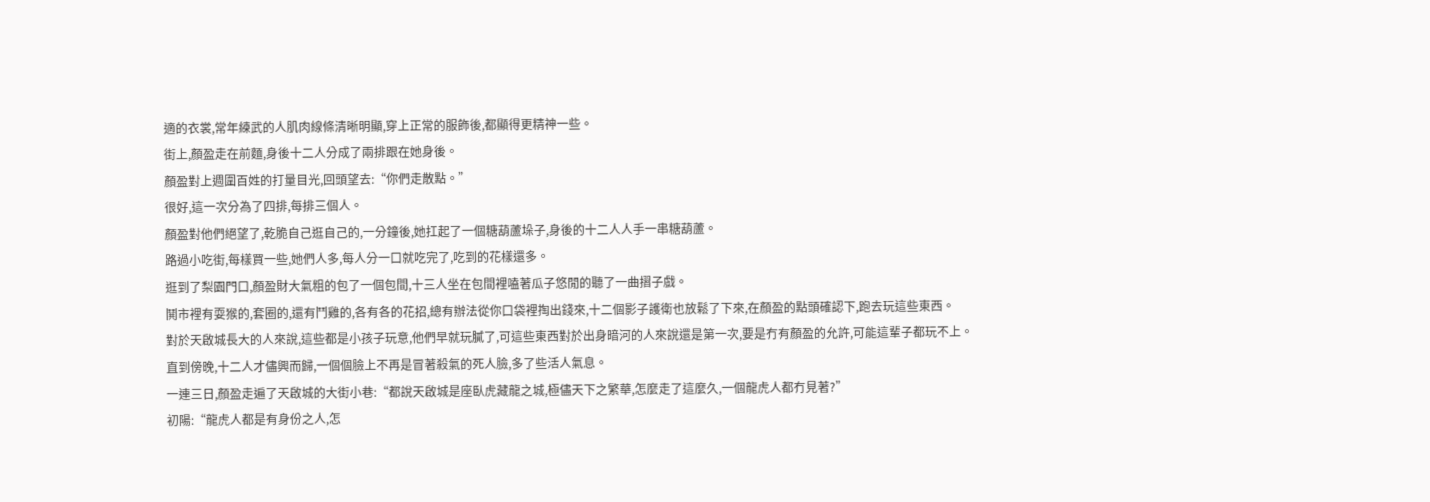適的衣裳,常年練武的人肌肉線條清晰明顯,穿上正常的服飾後,都顯得更精神一些。
街上,顏盈走在前麵,身後十二人分成了兩排跟在她身後。
顏盈對上週圍百姓的打量目光,回頭望去:“你們走散點。”
很好,這一次分為了四排,每排三個人。
顏盈對他們絕望了,乾脆自己逛自己的,一分鐘後,她扛起了一個糖葫蘆垛子,身後的十二人人手一串糖葫蘆。
路過小吃街,每樣買一些,她們人多,每人分一口就吃完了,吃到的花樣還多。
逛到了梨園門口,顏盈財大氣粗的包了一個包間,十三人坐在包間裡嗑著瓜子悠閒的聽了一曲摺子戲。
鬨市裡有耍猴的,套圈的,還有鬥雞的,各有各的花招,總有辦法從你口袋裡掏出錢來,十二個影子護衛也放鬆了下來,在顏盈的點頭確認下,跑去玩這些東西。
對於天啟城長大的人來說,這些都是小孩子玩意,他們早就玩膩了,可這些東西對於出身暗河的人來說還是第一次,要是冇有顏盈的允許,可能這輩子都玩不上。
直到傍晚,十二人才儘興而歸,一個個臉上不再是冒著殺氣的死人臉,多了些活人氣息。
一連三日,顏盈走遍了天啟城的大街小巷:“都說天啟城是座臥虎藏龍之城,極儘天下之繁華,怎麼走了這麼久,一個龍虎人都冇見著?”
初陽:“龍虎人都是有身份之人,怎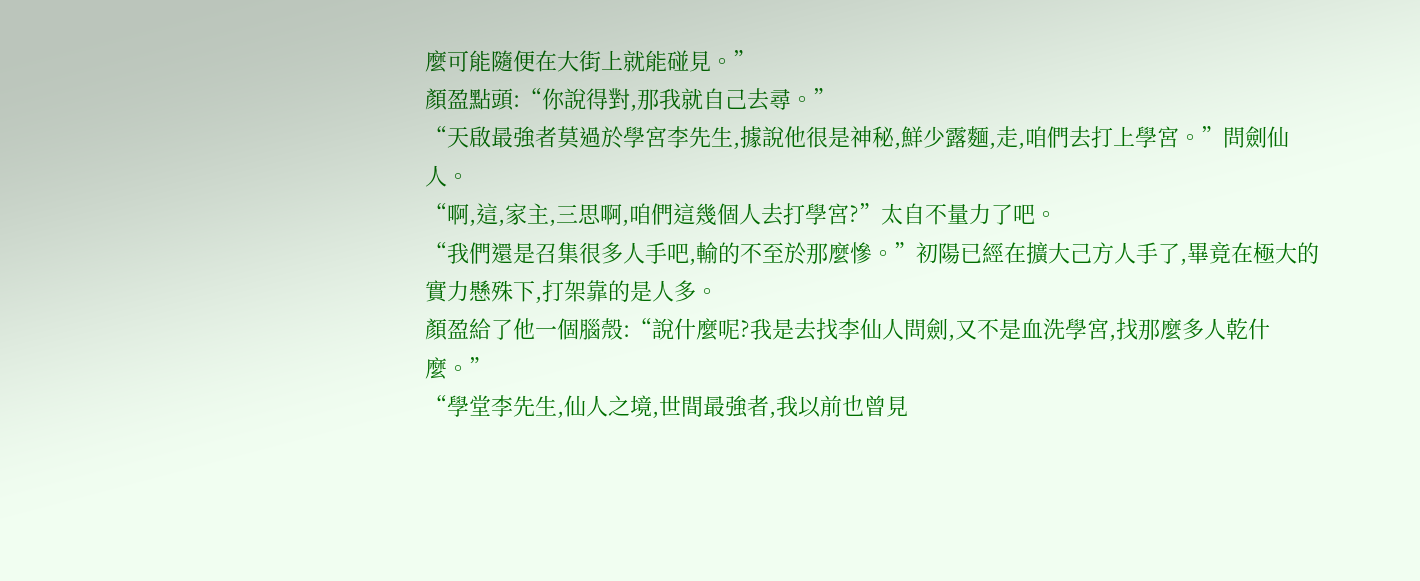麼可能隨便在大街上就能碰見。”
顏盈點頭:“你說得對,那我就自己去尋。”
“天啟最強者莫過於學宮李先生,據說他很是神秘,鮮少露麵,走,咱們去打上學宮。”問劍仙人。
“啊,這,家主,三思啊,咱們這幾個人去打學宮?”太自不量力了吧。
“我們還是召集很多人手吧,輸的不至於那麼慘。”初陽已經在擴大己方人手了,畢竟在極大的實力懸殊下,打架靠的是人多。
顏盈給了他一個腦殼:“說什麼呢?我是去找李仙人問劍,又不是血洗學宮,找那麼多人乾什麼。”
“學堂李先生,仙人之境,世間最強者,我以前也曾見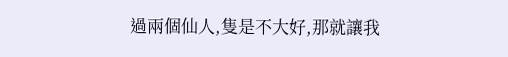過兩個仙人,隻是不大好,那就讓我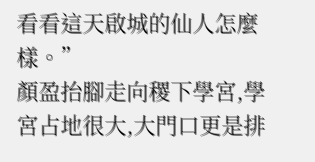看看這天啟城的仙人怎麼樣。”
顏盈抬腳走向稷下學宮,學宮占地很大,大門口更是排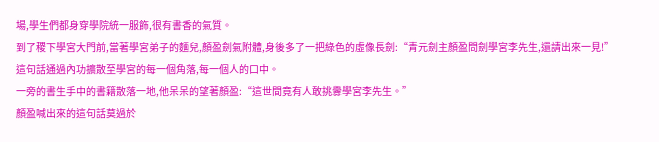場,學生們都身穿學院統一服飾,很有書香的氣質。
到了稷下學宮大門前,當著學宮弟子的麵兒,顏盈劍氣附體,身後多了一把綠色的虛像長劍:“青元劍主顏盈問劍學宮李先生,還請出來一見!”
這句話通過內功擴散至學宮的每一個角落,每一個人的口中。
一旁的書生手中的書籍散落一地,他呆呆的望著顏盈:“這世間竟有人敢挑釁學宮李先生。”
顏盈喊出來的這句話莫過於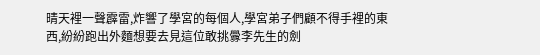晴天裡一聲霹雷,炸響了學宮的每個人,學宮弟子們顧不得手裡的東西,紛紛跑出外麵想要去見這位敢挑釁李先生的劍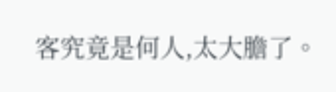客究竟是何人,太大膽了。